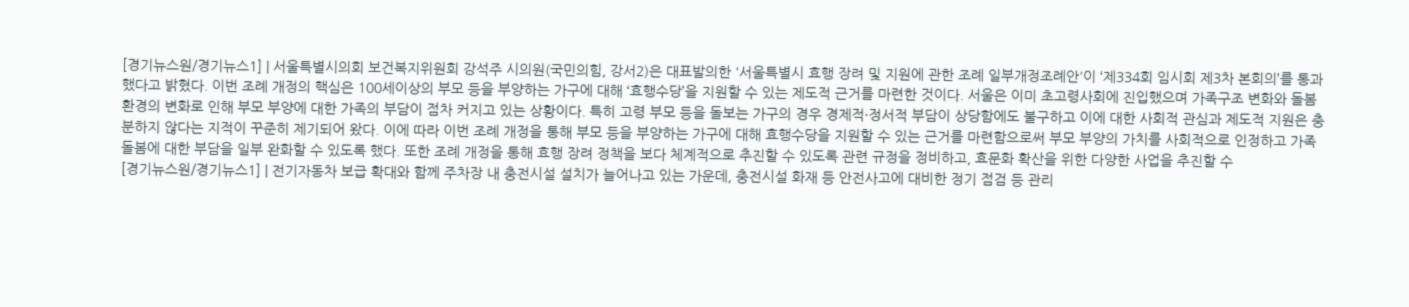[경기뉴스원/경기뉴스1] | 서울특별시의회 보건복지위원회 강석주 시의원(국민의힘, 강서2)은 대표발의한 '서울특별시 효행 장려 및 지원에 관한 조례 일부개정조례안'이 ‘제334회 임시회 제3차 본회의’를 통과했다고 밝혔다. 이번 조례 개정의 핵심은 100세이상의 부모 등을 부양하는 가구에 대해 ‘효행수당’을 지원할 수 있는 제도적 근거를 마련한 것이다. 서울은 이미 초고령사회에 진입했으며 가족구조 변화와 돌봄 환경의 변화로 인해 부모 부양에 대한 가족의 부담이 점차 커지고 있는 상황이다. 특히 고령 부모 등을 돌보는 가구의 경우 경제적·정서적 부담이 상당함에도 불구하고 이에 대한 사회적 관심과 제도적 지원은 충분하지 않다는 지적이 꾸준히 제기되어 왔다. 이에 따라 이번 조례 개정을 통해 부모 등을 부양하는 가구에 대해 효행수당을 지원할 수 있는 근거를 마련함으로써 부모 부양의 가치를 사회적으로 인정하고 가족 돌봄에 대한 부담을 일부 완화할 수 있도록 했다. 또한 조례 개정을 통해 효행 장려 정책을 보다 체계적으로 추진할 수 있도록 관련 규정을 정비하고, 효문화 확산을 위한 다양한 사업을 추진할 수
[경기뉴스원/경기뉴스1] | 전기자동차 보급 확대와 함께 주차장 내 충전시설 설치가 늘어나고 있는 가운데, 충전시설 화재 등 안전사고에 대비한 정기 점검 등 관리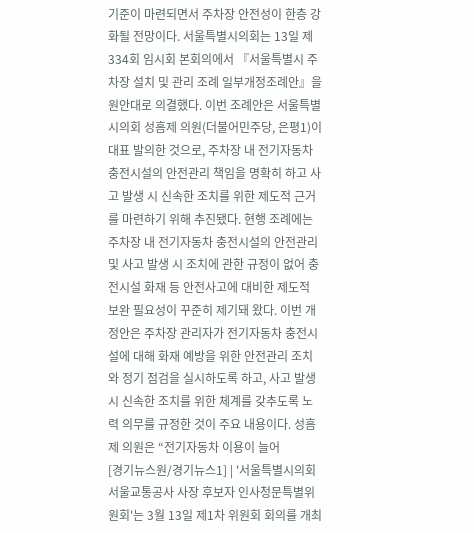기준이 마련되면서 주차장 안전성이 한층 강화될 전망이다. 서울특별시의회는 13일 제334회 임시회 본회의에서 『서울특별시 주차장 설치 및 관리 조례 일부개정조례안』을 원안대로 의결했다. 이번 조례안은 서울특별시의회 성흠제 의원(더불어민주당, 은평1)이 대표 발의한 것으로, 주차장 내 전기자동차 충전시설의 안전관리 책임을 명확히 하고 사고 발생 시 신속한 조치를 위한 제도적 근거를 마련하기 위해 추진됐다. 현행 조례에는 주차장 내 전기자동차 충전시설의 안전관리 및 사고 발생 시 조치에 관한 규정이 없어 충전시설 화재 등 안전사고에 대비한 제도적 보완 필요성이 꾸준히 제기돼 왔다. 이번 개정안은 주차장 관리자가 전기자동차 충전시설에 대해 화재 예방을 위한 안전관리 조치와 정기 점검을 실시하도록 하고, 사고 발생 시 신속한 조치를 위한 체계를 갖추도록 노력 의무를 규정한 것이 주요 내용이다. 성흠제 의원은 “전기자동차 이용이 늘어
[경기뉴스원/경기뉴스1] | '서울특별시의회 서울교통공사 사장 후보자 인사청문특별위원회'는 3월 13일 제1차 위원회 회의를 개최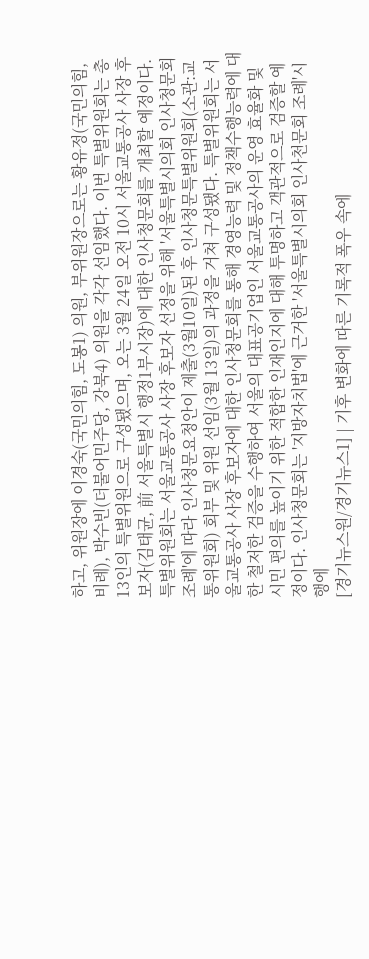하고, 위원장에 이경숙(국민의힘, 도봉1) 의원, 부위원장으로는 황유정(국민의힘, 비례), 박수빈(더불어민주당, 강북4) 의원을 각각 선임했다. 이번 특별위원회는 총 13인의 특별위원으로 구성됐으며, 오는 3월 24일 오전 10시 서울교통공사 사장 후보자(김태균, 前 서울특별시 행정1부시장)에 대한 인사청문회를 개최할 예정이다. 특별위원회는 서울교통공사 사장 후보자 선정을 위해 '서울특별시의회 인사청문회 조례'에 따라 인사청문요청안이 제출(3월10일)된 후 인사청문특별위원회(소관:교통위원회) 회부 및 위원 선임(3월 13일)의 과정을 거쳐 구성됐다. 특별위원회는 서울교통공사 사장 후보자에 대한 인사청문회를 통해 경영능력 및 정책수행능력에 대한 철저한 검증을 수행하여 서울의 대표공기업인 서울교통공사의 운영 효율화 및 시민 편의를 높이기 위한 적합한 인재인지에 대해 투명하고 객관적으로 검증할 예정이다. 인사청문회는 '지방자치법'에 근거한 '서울특별시의회 인사천문회 조례'시행에
[경기뉴스원/경기뉴스1] | 기후 변화에 따른 기록적 폭우 속에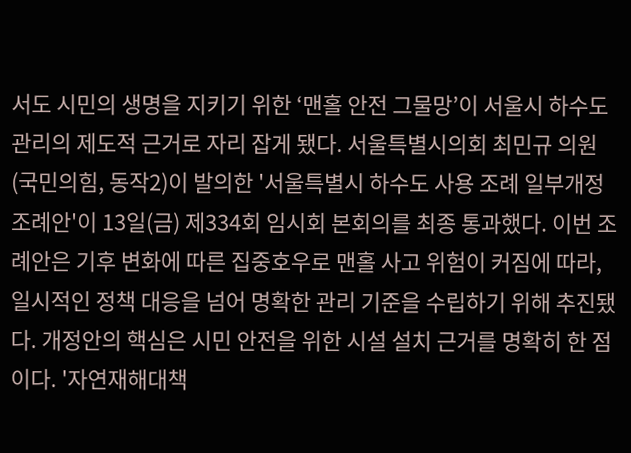서도 시민의 생명을 지키기 위한 ‘맨홀 안전 그물망’이 서울시 하수도 관리의 제도적 근거로 자리 잡게 됐다. 서울특별시의회 최민규 의원(국민의힘, 동작2)이 발의한 '서울특별시 하수도 사용 조례 일부개정조례안'이 13일(금) 제334회 임시회 본회의를 최종 통과했다. 이번 조례안은 기후 변화에 따른 집중호우로 맨홀 사고 위험이 커짐에 따라, 일시적인 정책 대응을 넘어 명확한 관리 기준을 수립하기 위해 추진됐다. 개정안의 핵심은 시민 안전을 위한 시설 설치 근거를 명확히 한 점이다. '자연재해대책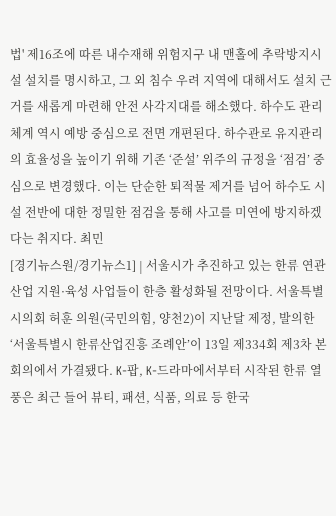법' 제16조에 따른 내수재해 위험지구 내 맨홀에 추락방지시설 설치를 명시하고, 그 외 침수 우려 지역에 대해서도 설치 근거를 새롭게 마련해 안전 사각지대를 해소했다. 하수도 관리 체계 역시 예방 중심으로 전면 개편된다. 하수관로 유지관리의 효율성을 높이기 위해 기존 ‘준설’ 위주의 규정을 ‘점검’ 중심으로 변경했다. 이는 단순한 퇴적물 제거를 넘어 하수도 시설 전반에 대한 정밀한 점검을 통해 사고를 미연에 방지하겠다는 취지다. 최민
[경기뉴스원/경기뉴스1] | 서울시가 추진하고 있는 한류 연관산업 지원·육성 사업들이 한층 활성화될 전망이다. 서울특별시의회 허훈 의원(국민의힘, 양천2)이 지난달 제정, 발의한 ‘서울특별시 한류산업진흥 조례안’이 13일 제334회 제3차 본회의에서 가결됐다. K-팝, K-드라마에서부터 시작된 한류 열풍은 최근 들어 뷰티, 패션, 식품, 의료 등 한국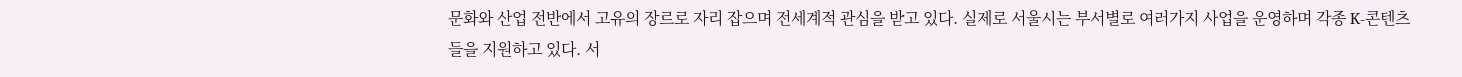문화와 산업 전반에서 고유의 장르로 자리 잡으며 전세계적 관심을 받고 있다. 실제로 서울시는 부서별로 여러가지 사업을 운영하며 각종 K-콘텐츠들을 지원하고 있다. 서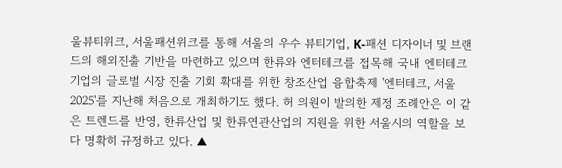울뷰티위크, 서울패션위크를 통해 서울의 우수 뷰티기업, K-패션 디자이너 및 브랜드의 해외진출 기반을 마련하고 있으며 한류와 엔터테크를 접목해 국내 엔터테크 기업의 글로벌 시장 진출 기회 확대를 위한 창조산업 융합축제 '엔터테크, 서울 2025'를 지난해 처음으로 개최하기도 했다. 허 의원이 발의한 제정 조례안은 이 같은 트렌드를 반영, 한류산업 및 한류연관산업의 지원을 위한 서울시의 역할을 보다 명확히 규정하고 있다. ▲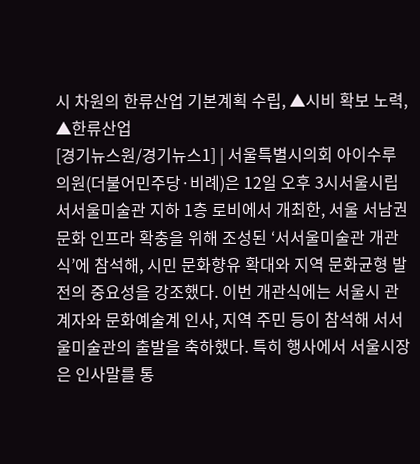시 차원의 한류산업 기본계획 수립, ▲시비 확보 노력, ▲한류산업
[경기뉴스원/경기뉴스1] | 서울특별시의회 아이수루 의원(더불어민주당·비례)은 12일 오후 3시서울시립 서서울미술관 지하 1층 로비에서 개최한, 서울 서남권 문화 인프라 확충을 위해 조성된 ‘서서울미술관 개관식’에 참석해, 시민 문화향유 확대와 지역 문화균형 발전의 중요성을 강조했다. 이번 개관식에는 서울시 관계자와 문화예술계 인사, 지역 주민 등이 참석해 서서울미술관의 출발을 축하했다. 특히 행사에서 서울시장은 인사말를 통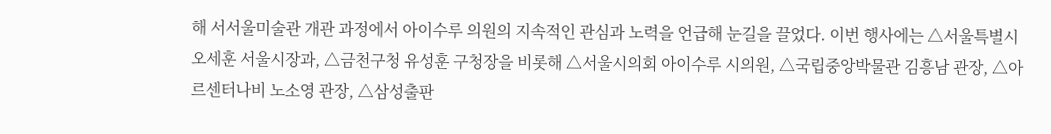해 서서울미술관 개관 과정에서 아이수루 의원의 지속적인 관심과 노력을 언급해 눈길을 끌었다. 이번 행사에는 △서울특별시 오세훈 서울시장과, △금천구청 유성훈 구청장을 비롯해 △서울시의회 아이수루 시의원, △국립중앙박물관 김흥남 관장, △아르센터나비 노소영 관장, △삼성출판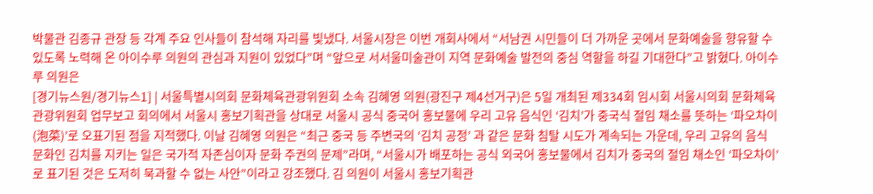박물관 김종규 관장 등 각계 주요 인사들이 참석해 자리를 빛냈다. 서울시장은 이번 개회사에서 “서남권 시민들이 더 가까운 곳에서 문화예술을 향유할 수 있도록 노력해 온 아이수루 의원의 관심과 지원이 있었다”며 “앞으로 서서울미술관이 지역 문화예술 발전의 중심 역할을 하길 기대한다”고 밝혔다. 아이수루 의원은
[경기뉴스원/경기뉴스1] | 서울특별시의회 문화체육관광위원회 소속 김혜영 의원(광진구 제4선거구)은 5일 개최된 제334회 임시회 서울시의회 문화체육관광위원회 업무보고 회의에서 서울시 홍보기획관을 상대로 서울시 공식 중국어 홍보물에 우리 고유 음식인 ‘김치’가 중국식 절임 채소를 뜻하는 ‘파오차이(泡菜)’로 오표기된 점을 지적했다. 이날 김혜영 의원은 “최근 중국 등 주변국의 ‘김치 공정’ 과 같은 문화 침탈 시도가 계속되는 가운데, 우리 고유의 음식 문화인 김치를 지키는 일은 국가적 자존심이자 문화 주권의 문제”라며, “서울시가 배포하는 공식 외국어 홍보물에서 김치가 중국의 절임 채소인 ‘파오차이’로 표기된 것은 도저히 묵과할 수 없는 사안”이라고 강조했다. 김 의원이 서울시 홍보기획관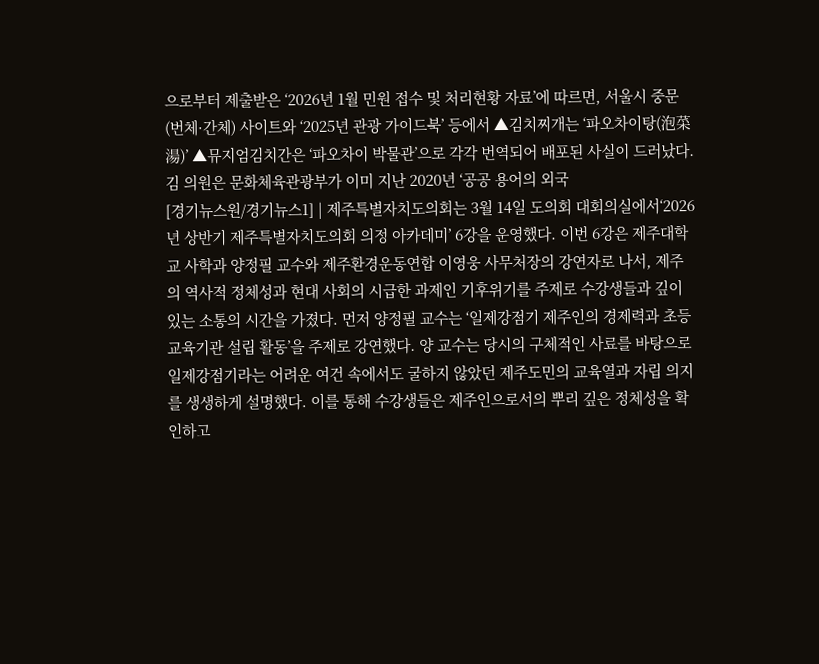으로부터 제출받은 ‘2026년 1월 민원 접수 및 처리현황 자료’에 따르면, 서울시 중문(번체·간체) 사이트와 ‘2025년 관광 가이드북’ 등에서 ▲김치찌개는 ‘파오차이탕(泡菜湯)’ ▲뮤지엄김치간은 ‘파오차이 박물관’으로 각각 번역되어 배포된 사실이 드러났다. 김 의원은 문화체육관광부가 이미 지난 2020년 ‘공공 용어의 외국
[경기뉴스원/경기뉴스1] | 제주특별자치도의회는 3월 14일 도의회 대회의실에서‘2026년 상반기 제주특별자치도의회 의정 아카데미’ 6강을 운영했다. 이번 6강은 제주대학교 사학과 양정필 교수와 제주환경운동연합 이영웅 사무처장의 강연자로 나서, 제주의 역사적 정체성과 현대 사회의 시급한 과제인 기후위기를 주제로 수강생들과 깊이 있는 소통의 시간을 가졌다. 먼저 양정필 교수는 ‘일제강점기 제주인의 경제력과 초등교육기관 설립 활동’을 주제로 강연했다. 양 교수는 당시의 구체적인 사료를 바탕으로 일제강점기라는 어려운 여건 속에서도 굴하지 않았던 제주도민의 교육열과 자립 의지를 생생하게 설명했다. 이를 통해 수강생들은 제주인으로서의 뿌리 깊은 정체성을 확인하고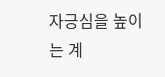자긍심을 높이는 계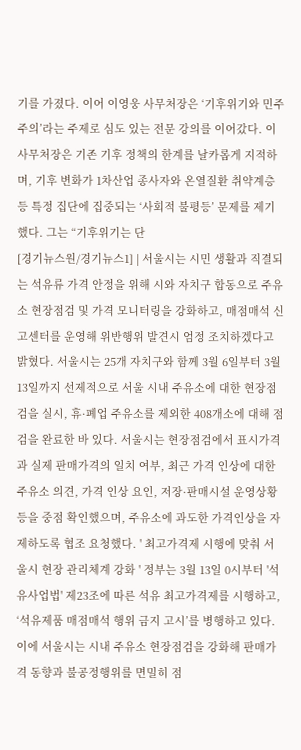기를 가졌다. 이어 이영웅 사무처장은 ‘기후위기와 민주주의’라는 주제로 심도 있는 전문 강의를 이어갔다. 이 사무처장은 기존 기후 정책의 한계를 날카롭게 지적하며, 기후 변화가 1차산업 종사자와 온열질환 취약계층 등 특정 집단에 집중되는 ‘사회적 불평등’ 문제를 제기했다. 그는 “기후위기는 단
[경기뉴스원/경기뉴스1] | 서울시는 시민 생활과 직결되는 석유류 가격 안정을 위해 시와 자치구 합동으로 주유소 현장점검 및 가격 모니터링을 강화하고, 매점매석 신고센터를 운영해 위반행위 발견시 엄정 조치하겠다고 밝혔다. 서울시는 25개 자치구와 함께 3월 6일부터 3월 13일까지 선제적으로 서울 시내 주유소에 대한 현장점검을 실시, 휴·폐업 주유소를 제외한 408개소에 대해 점검을 완료한 바 있다. 서울시는 현장점검에서 표시가격과 실제 판매가격의 일치 여부, 최근 가격 인상에 대한 주유소 의견, 가격 인상 요인, 저장·판매시설 운영상황 등을 중점 확인했으며, 주유소에 과도한 가격인상을 자제하도록 협조 요청했다. ' 최고가격제 시행에 맞춰 서울시 현장 관리체계 강화 ' 정부는 3월 13일 0시부터 '석유사업법' 제23조에 따른 석유 최고가격제를 시행하고, ‘석유제품 매점매석 행위 금지 고시’를 병행하고 있다. 이에 서울시는 시내 주유소 현장점검을 강화해 판매가격 동향과 불공정행위를 면밀히 점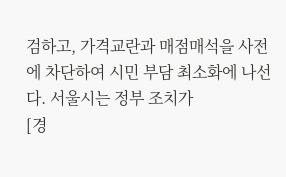검하고, 가격교란과 매점매석을 사전에 차단하여 시민 부담 최소화에 나선다. 서울시는 정부 조치가
[경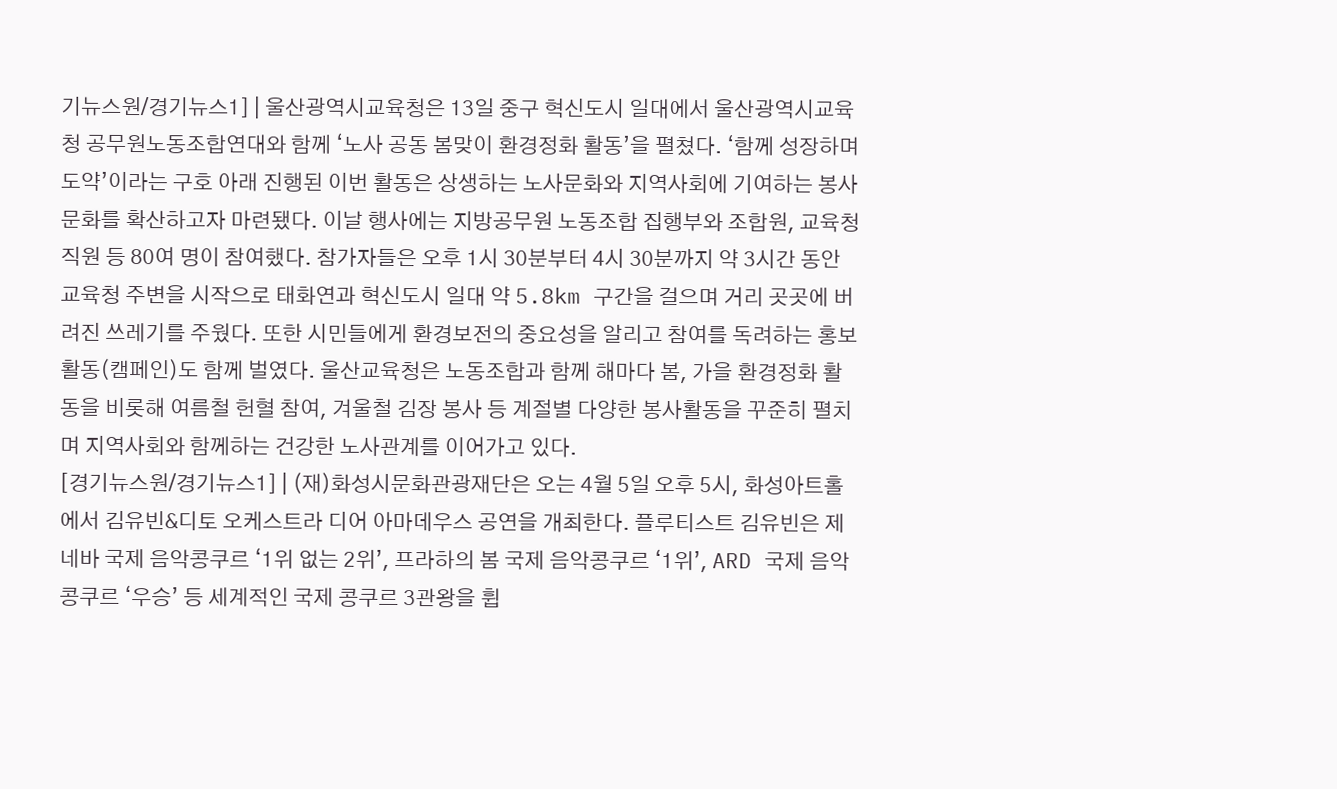기뉴스원/경기뉴스1] | 울산광역시교육청은 13일 중구 혁신도시 일대에서 울산광역시교육청 공무원노동조합연대와 함께 ‘노사 공동 봄맞이 환경정화 활동’을 펼쳤다. ‘함께 성장하며 도약’이라는 구호 아래 진행된 이번 활동은 상생하는 노사문화와 지역사회에 기여하는 봉사 문화를 확산하고자 마련됐다. 이날 행사에는 지방공무원 노동조합 집행부와 조합원, 교육청 직원 등 80여 명이 참여했다. 참가자들은 오후 1시 30분부터 4시 30분까지 약 3시간 동안 교육청 주변을 시작으로 태화연과 혁신도시 일대 약 5.8km 구간을 걸으며 거리 곳곳에 버려진 쓰레기를 주웠다. 또한 시민들에게 환경보전의 중요성을 알리고 참여를 독려하는 홍보 활동(캠페인)도 함께 벌였다. 울산교육청은 노동조합과 함께 해마다 봄, 가을 환경정화 활동을 비롯해 여름철 헌혈 참여, 겨울철 김장 봉사 등 계절별 다양한 봉사활동을 꾸준히 펼치며 지역사회와 함께하는 건강한 노사관계를 이어가고 있다.
[경기뉴스원/경기뉴스1] | (재)화성시문화관광재단은 오는 4월 5일 오후 5시, 화성아트홀에서 김유빈&디토 오케스트라 디어 아마데우스 공연을 개최한다. 플루티스트 김유빈은 제네바 국제 음악콩쿠르 ‘1위 없는 2위’, 프라하의 봄 국제 음악콩쿠르 ‘1위’, ARD 국제 음악콩쿠르 ‘우승’ 등 세계적인 국제 콩쿠르 3관왕을 휩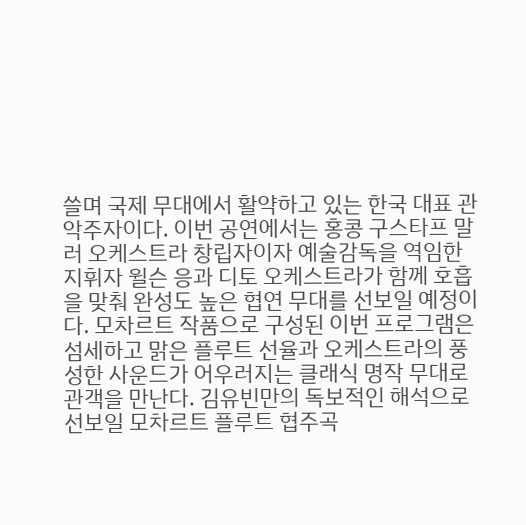쓸며 국제 무대에서 활약하고 있는 한국 대표 관악주자이다. 이번 공연에서는 홍콩 구스타프 말러 오케스트라 창립자이자 예술감독을 역임한 지휘자 윌슨 응과 디토 오케스트라가 함께 호흡을 맞춰 완성도 높은 협연 무대를 선보일 예정이다. 모차르트 작품으로 구성된 이번 프로그램은 섬세하고 맑은 플루트 선율과 오케스트라의 풍성한 사운드가 어우러지는 클래식 명작 무대로 관객을 만난다. 김유빈만의 독보적인 해석으로 선보일 모차르트 플루트 협주곡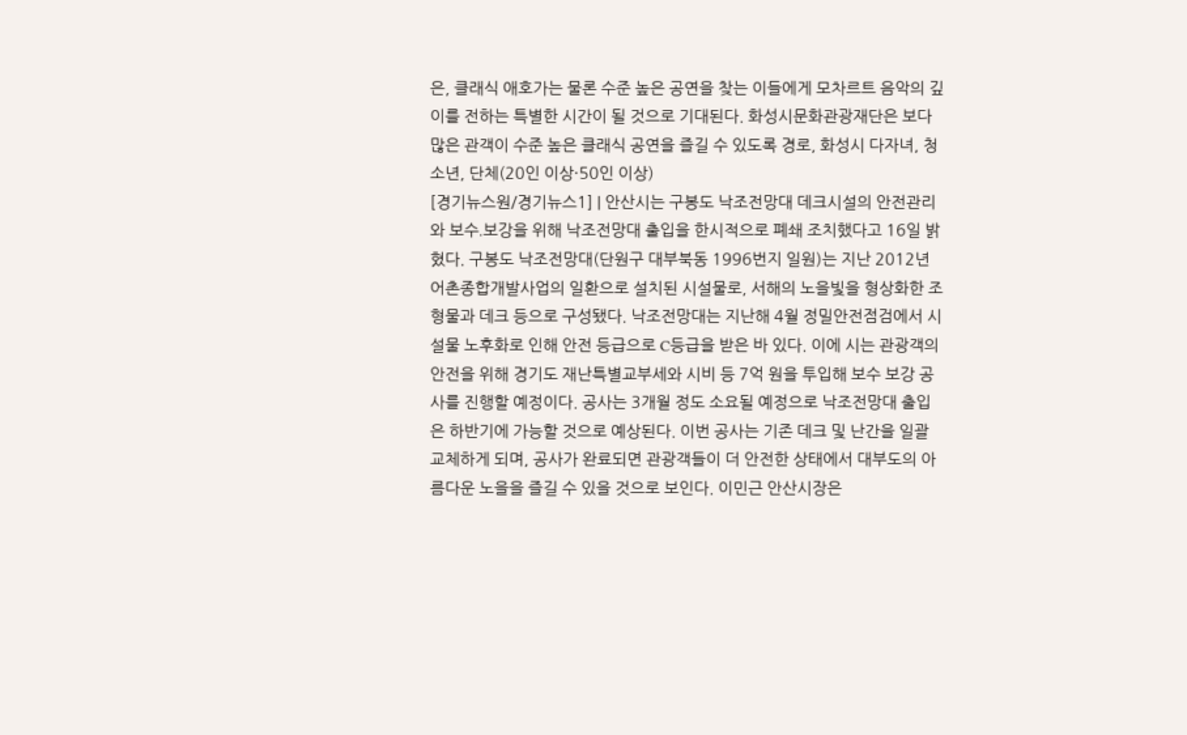은, 클래식 애호가는 물론 수준 높은 공연을 찾는 이들에게 모차르트 음악의 깊이를 전하는 특별한 시간이 될 것으로 기대된다. 화성시문화관광재단은 보다 많은 관객이 수준 높은 클래식 공연을 즐길 수 있도록 경로, 화성시 다자녀, 청소년, 단체(20인 이상·50인 이상)
[경기뉴스원/경기뉴스1] | 안산시는 구봉도 낙조전망대 데크시설의 안전관리와 보수․보강을 위해 낙조전망대 출입을 한시적으로 폐쇄 조치했다고 16일 밝혔다. 구봉도 낙조전망대(단원구 대부북동 1996번지 일원)는 지난 2012년 어촌종합개발사업의 일환으로 설치된 시설물로, 서해의 노을빛을 형상화한 조형물과 데크 등으로 구성됐다. 낙조전망대는 지난해 4월 정밀안전점검에서 시설물 노후화로 인해 안전 등급으로 C등급을 받은 바 있다. 이에 시는 관광객의 안전을 위해 경기도 재난특별교부세와 시비 등 7억 원을 투입해 보수 보강 공사를 진행할 예정이다. 공사는 3개월 정도 소요될 예정으로 낙조전망대 출입은 하반기에 가능할 것으로 예상된다. 이번 공사는 기존 데크 및 난간을 일괄 교체하게 되며, 공사가 완료되면 관광객들이 더 안전한 상태에서 대부도의 아름다운 노을을 즐길 수 있을 것으로 보인다. 이민근 안산시장은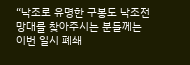“낙조로 유명한 구봉도 낙조전망대를 찾아주시는 분들께는 이번 일시 폐쇄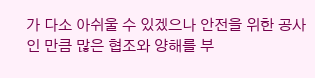가 다소 아쉬울 수 있겠으나 안전을 위한 공사인 만큼 많은 협조와 양해를 부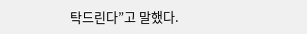탁드린다”고 말했다.